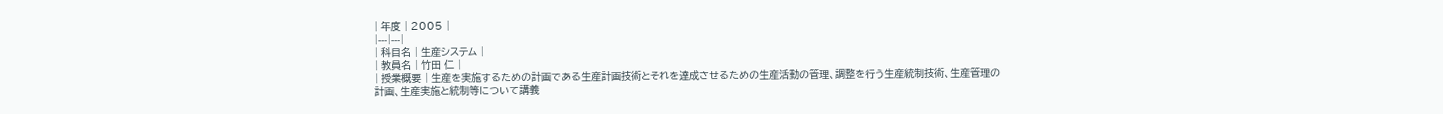| 年度 | 2005 |
|---|---|
| 科目名 | 生産システム |
| 教員名 | 竹田 仁 |
| 授業概要 | 生産を実施するための計画である生産計画技術とそれを達成させるための生産活動の管理、調整を行う生産統制技術、生産管理の計画、生産実施と統制等について講義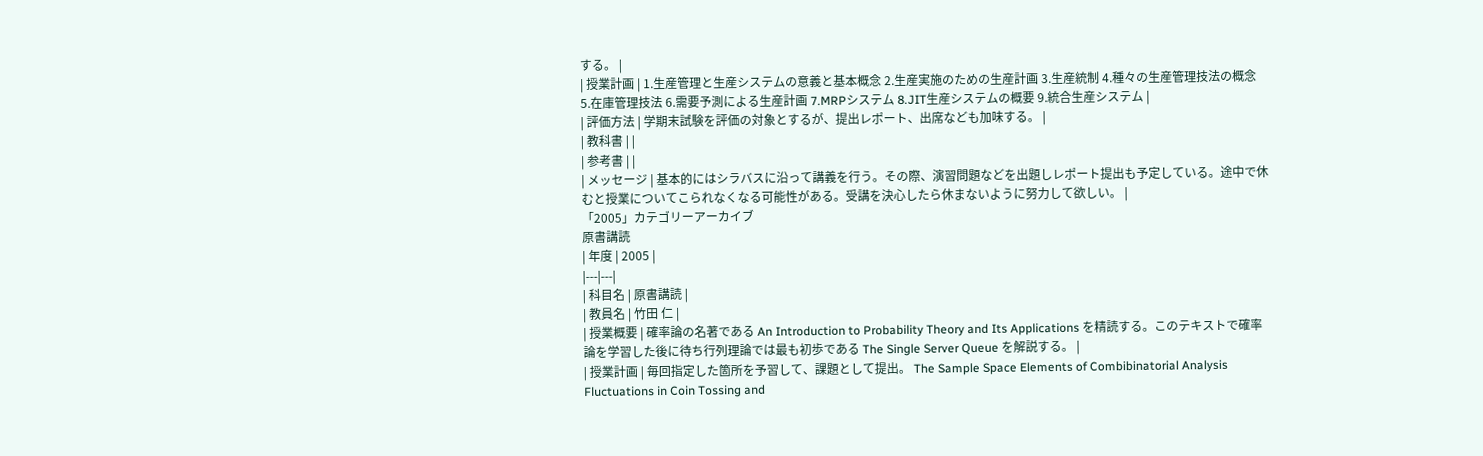する。 |
| 授業計画 | 1.生産管理と生産システムの意義と基本概念 2.生産実施のための生産計画 3.生産統制 4.種々の生産管理技法の概念 5.在庫管理技法 6.需要予測による生産計画 7.MRPシステム 8.JIT生産システムの概要 9.統合生産システム |
| 評価方法 | 学期末試験を評価の対象とするが、提出レポート、出席なども加味する。 |
| 教科書 | |
| 参考書 | |
| メッセージ | 基本的にはシラバスに沿って講義を行う。その際、演習問題などを出題しレポート提出も予定している。途中で休むと授業についてこられなくなる可能性がある。受講を決心したら休まないように努力して欲しい。 |
「2005」カテゴリーアーカイブ
原書講読
| 年度 | 2005 |
|---|---|
| 科目名 | 原書講読 |
| 教員名 | 竹田 仁 |
| 授業概要 | 確率論の名著である An Introduction to Probability Theory and Its Applications を精読する。このテキストで確率論を学習した後に待ち行列理論では最も初歩である The Single Server Queue を解説する。 |
| 授業計画 | 毎回指定した箇所を予習して、課題として提出。 The Sample Space Elements of Combibinatorial Analysis Fluctuations in Coin Tossing and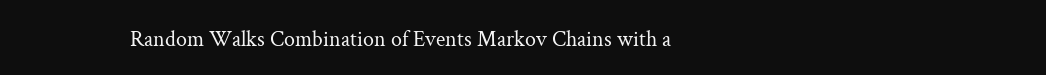Random Walks Combination of Events Markov Chains with a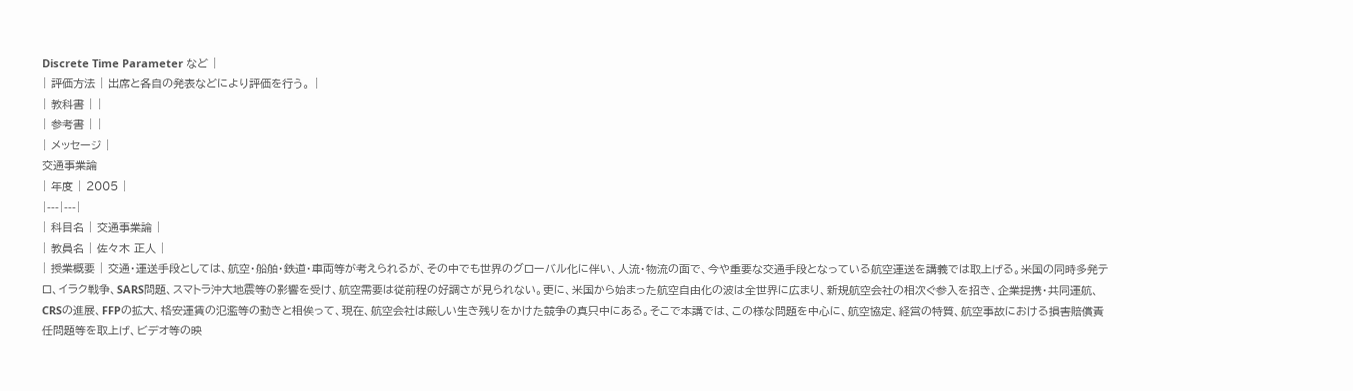Discrete Time Parameter など |
| 評価方法 | 出席と各自の発表などにより評価を行う。 |
| 教科書 | |
| 参考書 | |
| メッセージ |
交通事業論
| 年度 | 2005 |
|---|---|
| 科目名 | 交通事業論 |
| 教員名 | 佐々木 正人 |
| 授業概要 | 交通・運送手段としては、航空・船舶・鉄道・車両等が考えられるが、その中でも世界のグローバル化に伴い、人流・物流の面で、今や重要な交通手段となっている航空運送を講義では取上げる。米国の同時多発テロ、イラク戦争、SARS問題、スマトラ沖大地震等の影響を受け、航空需要は従前程の好調さが見られない。更に、米国から始まった航空自由化の波は全世界に広まり、新規航空会社の相次ぐ参入を招き、企業提携・共同運航、CRSの進展、FFPの拡大、格安運賃の氾濫等の動きと相俟って、現在、航空会社は厳しい生き残りをかけた競争の真只中にある。そこで本講では、この様な問題を中心に、航空協定、経営の特質、航空事故における損害賠償責任問題等を取上げ、ビデオ等の映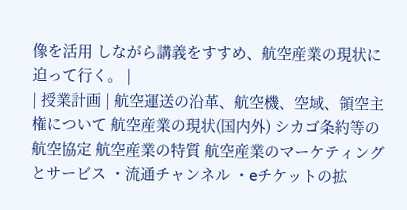像を活用 しながら講義をすすめ、航空産業の現状に迫って行く。 |
| 授業計画 | 航空運送の沿革、航空機、空域、領空主権について 航空産業の現状(国内外) シカゴ条約等の航空協定 航空産業の特質 航空産業のマーケティングとサービス ・流通チャンネル ・eチケットの拡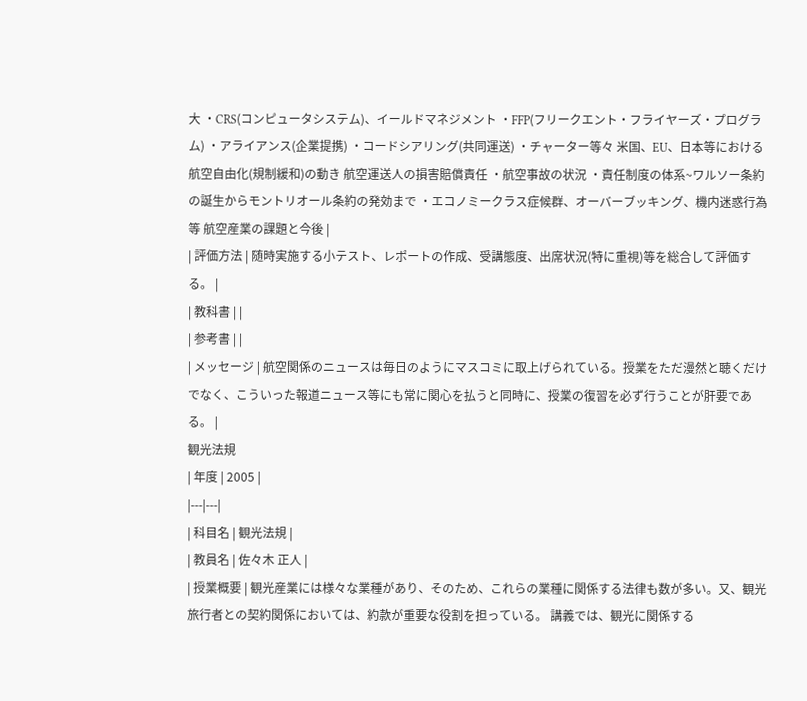大 ・CRS(コンピュータシステム)、イールドマネジメント ・FFP(フリークエント・フライヤーズ・プログラム) ・アライアンス(企業提携) ・コードシアリング(共同運送) ・チャーター等々 米国、EU、日本等における航空自由化(規制緩和)の動き 航空運送人の損害賠償責任 ・航空事故の状況 ・責任制度の体系~ワルソー条約の誕生からモントリオール条約の発効まで ・エコノミークラス症候群、オーバーブッキング、機内迷惑行為等 航空産業の課題と今後 |
| 評価方法 | 随時実施する小テスト、レポートの作成、受講態度、出席状況(特に重視)等を総合して評価する。 |
| 教科書 | |
| 参考書 | |
| メッセージ | 航空関係のニュースは毎日のようにマスコミに取上げられている。授業をただ漫然と聴くだけでなく、こういった報道ニュース等にも常に関心を払うと同時に、授業の復習を必ず行うことが肝要である。 |
観光法規
| 年度 | 2005 |
|---|---|
| 科目名 | 観光法規 |
| 教員名 | 佐々木 正人 |
| 授業概要 | 観光産業には様々な業種があり、そのため、これらの業種に関係する法律も数が多い。又、観光旅行者との契約関係においては、約款が重要な役割を担っている。 講義では、観光に関係する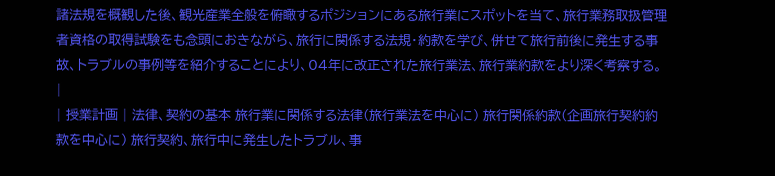諸法規を概観した後、観光産業全般を俯瞰するポジションにある旅行業にスポットを当て、旅行業務取扱管理者資格の取得試験をも念頭におきながら、旅行に関係する法規・約款を学び、併せて旅行前後に発生する事故、トラブルの事例等を紹介することにより、04年に改正された旅行業法、旅行業約款をより深く考察する。 |
| 授業計画 | 法律、契約の基本 旅行業に関係する法律(旅行業法を中心に) 旅行関係約款(企画旅行契約約款を中心に) 旅行契約、旅行中に発生したトラブル、事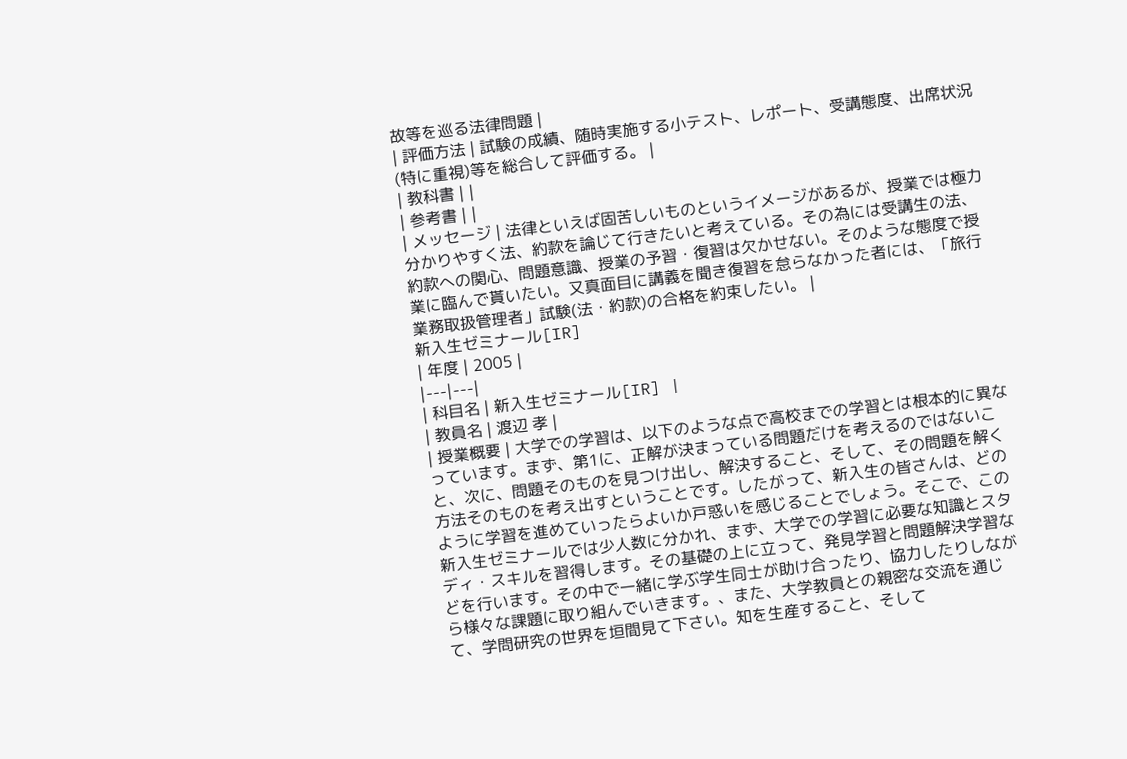故等を巡る法律問題 |
| 評価方法 | 試験の成績、随時実施する小テスト、レポート、受講態度、出席状況(特に重視)等を総合して評価する。 |
| 教科書 | |
| 参考書 | |
| メッセージ | 法律といえば固苦しいものというイメージがあるが、授業では極力分かりやすく法、約款を論じて行きたいと考えている。その為には受講生の法、約款への関心、問題意識、授業の予習・復習は欠かせない。そのような態度で授業に臨んで貰いたい。又真面目に講義を聞き復習を怠らなかった者には、「旅行業務取扱管理者」試験(法・約款)の合格を約束したい。 |
新入生ゼミナール[IR]
| 年度 | 2005 |
|---|---|
| 科目名 | 新入生ゼミナール[IR] |
| 教員名 | 渡辺 孝 |
| 授業概要 | 大学での学習は、以下のような点で高校までの学習とは根本的に異なっています。まず、第1に、正解が決まっている問題だけを考えるのではないこと、次に、問題そのものを見つけ出し、解決すること、そして、その問題を解く方法そのものを考え出すということです。したがって、新入生の皆さんは、どのように学習を進めていったらよいか戸惑いを感じることでしょう。そこで、この新入生ゼミナールでは少人数に分かれ、まず、大学での学習に必要な知識とスタディ・スキルを習得します。その基礎の上に立って、発見学習と問題解決学習などを行います。その中で一緒に学ぶ学生同士が助け合ったり、協力したりしながら様々な課題に取り組んでいきます。、また、大学教員との親密な交流を通じて、学問研究の世界を垣間見て下さい。知を生産すること、そして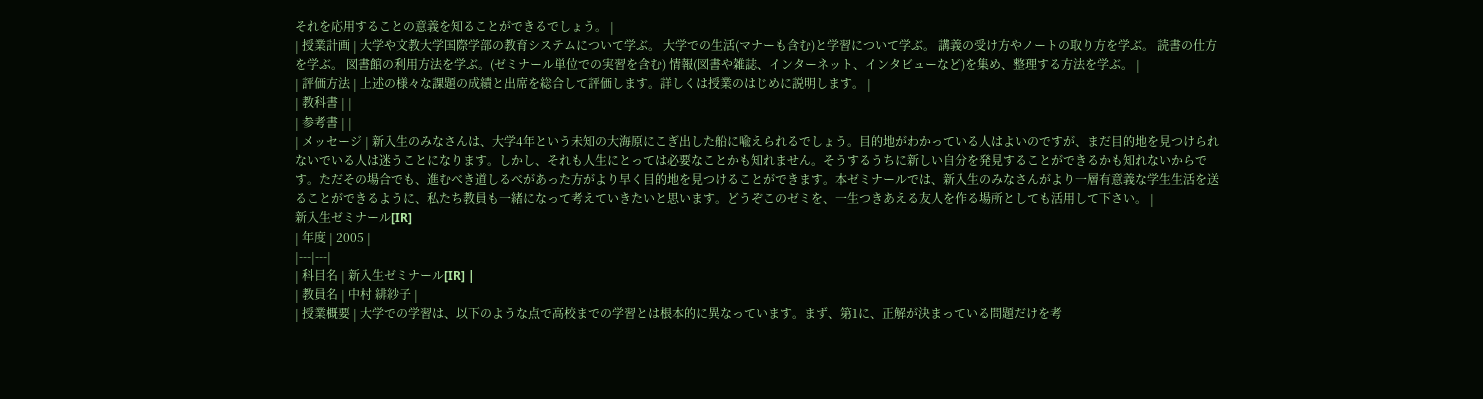それを応用することの意義を知ることができるでしょう。 |
| 授業計画 | 大学や文教大学国際学部の教育システムについて学ぶ。 大学での生活(マナーも含む)と学習について学ぶ。 講義の受け方やノートの取り方を学ぶ。 読書の仕方を学ぶ。 図書館の利用方法を学ぶ。(ゼミナール単位での実習を含む) 情報(図書や雑誌、インターネット、インタビューなど)を集め、整理する方法を学ぶ。 |
| 評価方法 | 上述の様々な課題の成績と出席を総合して評価します。詳しくは授業のはじめに説明します。 |
| 教科書 | |
| 参考書 | |
| メッセージ | 新入生のみなさんは、大学4年という未知の大海原にこぎ出した船に喩えられるでしょう。目的地がわかっている人はよいのですが、まだ目的地を見つけられないでいる人は迷うことになります。しかし、それも人生にとっては必要なことかも知れません。そうするうちに新しい自分を発見することができるかも知れないからです。ただその場合でも、進むべき道しるべがあった方がより早く目的地を見つけることができます。本ゼミナールでは、新入生のみなさんがより一層有意義な学生生活を送ることができるように、私たち教員も一緒になって考えていきたいと思います。どうぞこのゼミを、一生つきあえる友人を作る場所としても活用して下さい。 |
新入生ゼミナール[IR]
| 年度 | 2005 |
|---|---|
| 科目名 | 新入生ゼミナール[IR] |
| 教員名 | 中村 緋紗子 |
| 授業概要 | 大学での学習は、以下のような点で高校までの学習とは根本的に異なっています。まず、第1に、正解が決まっている問題だけを考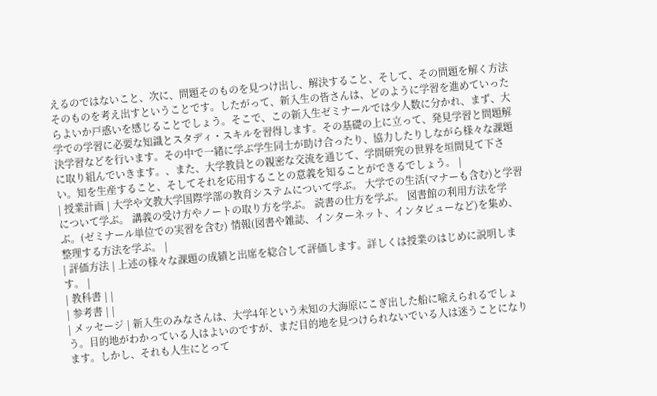えるのではないこと、次に、問題そのものを見つけ出し、解決すること、そして、その問題を解く方法そのものを考え出すということです。したがって、新入生の皆さんは、どのように学習を進めていったらよいか戸惑いを感じることでしょう。そこで、この新入生ゼミナールでは少人数に分かれ、まず、大学での学習に必要な知識とスタディ・スキルを習得します。その基礎の上に立って、発見学習と問題解決学習などを行います。その中で一緒に学ぶ学生同士が助け合ったり、協力したりしながら様々な課題に取り組んでいきます。、また、大学教員との親密な交流を通じて、学問研究の世界を垣間見て下さい。知を生産すること、そしてそれを応用することの意義を知ることができるでしょう。 |
| 授業計画 | 大学や文教大学国際学部の教育システムについて学ぶ。 大学での生活(マナーも含む)と学習について学ぶ。 講義の受け方やノートの取り方を学ぶ。 読書の仕方を学ぶ。 図書館の利用方法を学ぶ。(ゼミナール単位での実習を含む) 情報(図書や雑誌、インターネット、インタビューなど)を集め、整理する方法を学ぶ。 |
| 評価方法 | 上述の様々な課題の成績と出席を総合して評価します。詳しくは授業のはじめに説明します。 |
| 教科書 | |
| 参考書 | |
| メッセージ | 新入生のみなさんは、大学4年という未知の大海原にこぎ出した船に喩えられるでしょう。目的地がわかっている人はよいのですが、まだ目的地を見つけられないでいる人は迷うことになります。しかし、それも人生にとって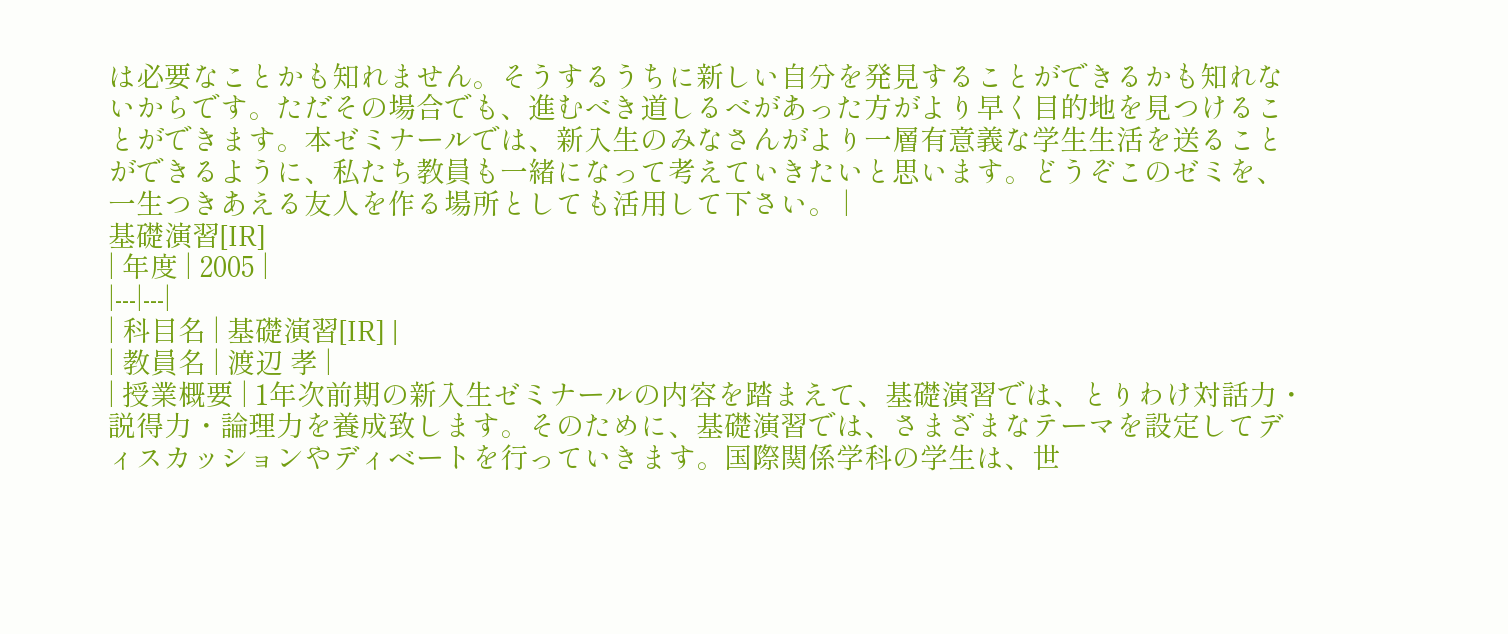は必要なことかも知れません。そうするうちに新しい自分を発見することができるかも知れないからです。ただその場合でも、進むべき道しるべがあった方がより早く目的地を見つけることができます。本ゼミナールでは、新入生のみなさんがより一層有意義な学生生活を送ることができるように、私たち教員も一緒になって考えていきたいと思います。どうぞこのゼミを、一生つきあえる友人を作る場所としても活用して下さい。 |
基礎演習[IR]
| 年度 | 2005 |
|---|---|
| 科目名 | 基礎演習[IR] |
| 教員名 | 渡辺 孝 |
| 授業概要 | 1年次前期の新入生ゼミナールの内容を踏まえて、基礎演習では、とりわけ対話力・説得力・論理力を養成致します。そのために、基礎演習では、さまざまなテーマを設定してディスカッションやディベートを行っていきます。国際関係学科の学生は、世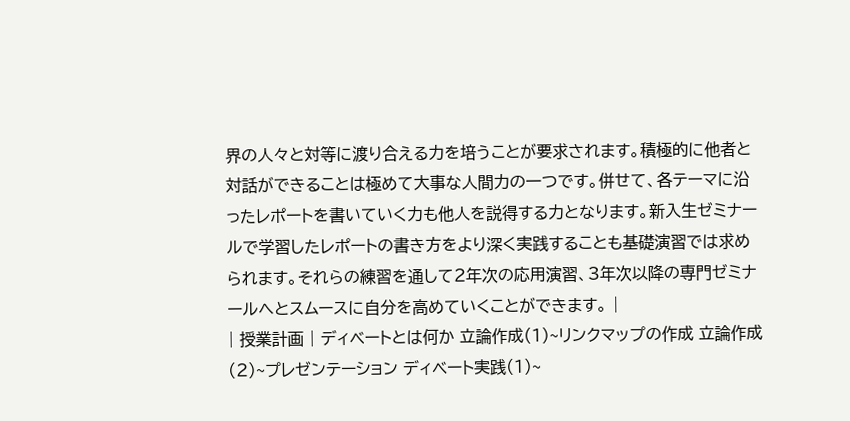界の人々と対等に渡り合える力を培うことが要求されます。積極的に他者と対話ができることは極めて大事な人間力の一つです。併せて、各テーマに沿ったレポートを書いていく力も他人を説得する力となります。新入生ゼミナールで学習したレポートの書き方をより深く実践することも基礎演習では求められます。それらの練習を通して2年次の応用演習、3年次以降の専門ゼミナールへとスムースに自分を高めていくことができます。 |
| 授業計画 | ディベートとは何か 立論作成(1)~リンクマップの作成 立論作成(2)~プレゼンテーション ディベート実践(1)~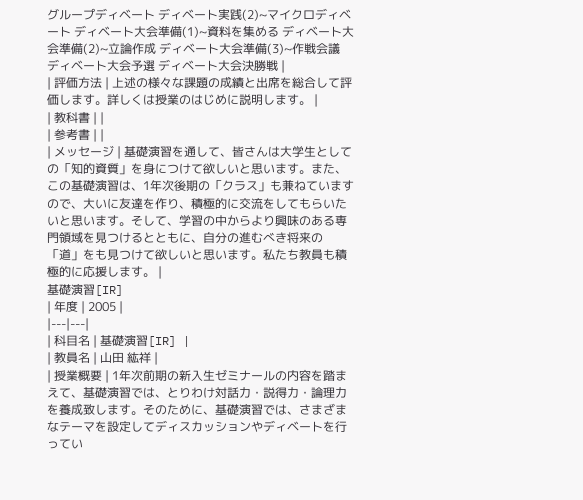グループディベート ディベート実践(2)~マイクロディベート ディベート大会準備(1)~資料を集める ディベート大会準備(2)~立論作成 ディベート大会準備(3)~作戦会議 ディベート大会予選 ディベート大会決勝戦 |
| 評価方法 | 上述の様々な課題の成績と出席を総合して評価します。詳しくは授業のはじめに説明します。 |
| 教科書 | |
| 参考書 | |
| メッセージ | 基礎演習を通して、皆さんは大学生としての「知的資質」を身につけて欲しいと思います。また、この基礎演習は、1年次後期の「クラス」も兼ねていますので、大いに友達を作り、積極的に交流をしてもらいたいと思います。そして、学習の中からより興味のある専門領域を見つけるとともに、自分の進むべき将来の「道」をも見つけて欲しいと思います。私たち教員も積極的に応援します。 |
基礎演習[IR]
| 年度 | 2005 |
|---|---|
| 科目名 | 基礎演習[IR] |
| 教員名 | 山田 紘祥 |
| 授業概要 | 1年次前期の新入生ゼミナールの内容を踏まえて、基礎演習では、とりわけ対話力・説得力・論理力を養成致します。そのために、基礎演習では、さまざまなテーマを設定してディスカッションやディベートを行ってい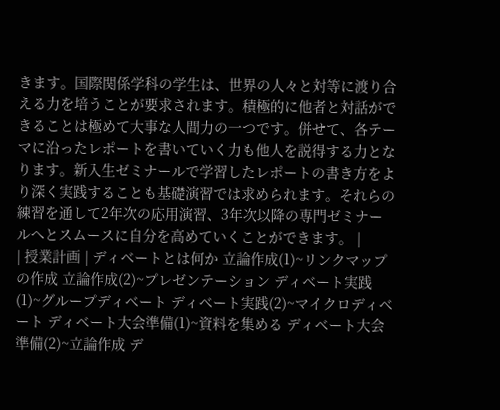きます。国際関係学科の学生は、世界の人々と対等に渡り合える力を培うことが要求されます。積極的に他者と対話ができることは極めて大事な人間力の一つです。併せて、各テーマに沿ったレポートを書いていく力も他人を説得する力となります。新入生ゼミナールで学習したレポートの書き方をより深く実践することも基礎演習では求められます。それらの練習を通して2年次の応用演習、3年次以降の専門ゼミナールへとスムースに自分を高めていくことができます。 |
| 授業計画 | ディベートとは何か 立論作成(1)~リンクマップの作成 立論作成(2)~プレゼンテーション ディベート実践(1)~グループディベート ディベート実践(2)~マイクロディベート ディベート大会準備(1)~資料を集める ディベート大会準備(2)~立論作成 デ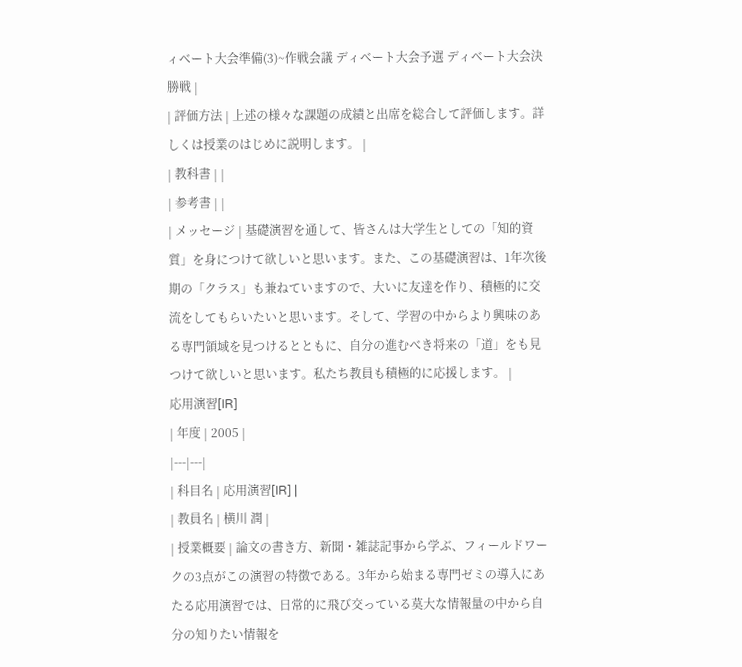ィベート大会準備(3)~作戦会議 ディベート大会予選 ディベート大会決勝戦 |
| 評価方法 | 上述の様々な課題の成績と出席を総合して評価します。詳しくは授業のはじめに説明します。 |
| 教科書 | |
| 参考書 | |
| メッセージ | 基礎演習を通して、皆さんは大学生としての「知的資質」を身につけて欲しいと思います。また、この基礎演習は、1年次後期の「クラス」も兼ねていますので、大いに友達を作り、積極的に交流をしてもらいたいと思います。そして、学習の中からより興味のある専門領域を見つけるとともに、自分の進むべき将来の「道」をも見つけて欲しいと思います。私たち教員も積極的に応援します。 |
応用演習[IR]
| 年度 | 2005 |
|---|---|
| 科目名 | 応用演習[IR] |
| 教員名 | 横川 潤 |
| 授業概要 | 論文の書き方、新聞・雑誌記事から学ぶ、フィールドワークの3点がこの演習の特徴である。3年から始まる専門ゼミの導入にあたる応用演習では、日常的に飛び交っている莫大な情報量の中から自分の知りたい情報を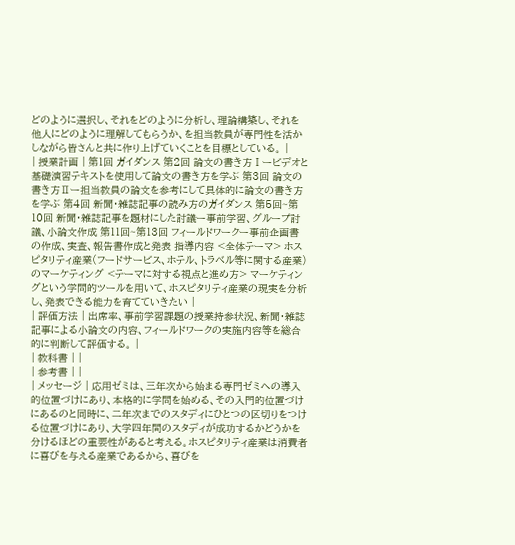どのように選択し、それをどのように分析し、理論構築し、それを他人にどのように理解してもらうか、を担当教員が専門性を活かしながら皆さんと共に作り上げていくことを目標としている。 |
| 授業計画 | 第1回 ガイダンス 第2回 論文の書き方Ⅰービデオと基礎演習テキストを使用して論文の書き方を学ぶ 第3回 論文の書き方Ⅱー担当教員の論文を参考にして具体的に論文の書き方を学ぶ 第4回 新聞・雑誌記事の読み方のガイダンス 第5回~第10回 新聞・雑誌記事を題材にした討議ー事前学習、グループ討議、小論文作成 第11回~第13回 フィールドワークー事前企画書の作成、実査、報告書作成と発表 指導内容 <全体テーマ> ホスピタリティ産業(フードサービス、ホテル、トラベル等に関する産業)のマーケティング <テーマに対する視点と進め方> マーケティングという学問的ツールを用いて、ホスピタリティ産業の現実を分析し、発表できる能力を育てていきたい |
| 評価方法 | 出席率、事前学習課題の授業持参状況、新聞・雑誌記事による小論文の内容、フィールドワークの実施内容等を総合的に判断して評価する。 |
| 教科書 | |
| 参考書 | |
| メッセージ | 応用ゼミは、三年次から始まる専門ゼミへの導入的位置づけにあり、本格的に学問を始める、その入門的位置づけにあるのと同時に、二年次までのスタディにひとつの区切りをつける位置づけにあり、大学四年間のスタディが成功するかどうかを分けるほどの重要性があると考える。ホスピタリティ産業は消費者に喜びを与える産業であるから、喜びを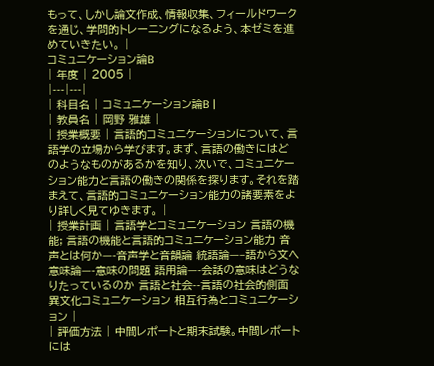もって、しかし論文作成、情報収集、フィールドワークを通じ、学問的トレーニングになるよう、本ゼミを進めていきたい。 |
コミュニケーション論B
| 年度 | 2005 |
|---|---|
| 科目名 | コミュニケーション論B |
| 教員名 | 岡野 雅雄 |
| 授業概要 | 言語的コミュニケーションについて、言語学の立場から学びます。まず、言語の働きにはどのようなものがあるかを知り、次いで、コミュニケーション能力と言語の働きの関係を探ります。それを踏まえて、言語的コミュニケーション能力の諸要素をより詳しく見てゆきます。 |
| 授業計画 | 言語学とコミュニケーション 言語の機能; 言語の機能と言語的コミュニケーション能力 音声とは何か—-音声学と音韻論 統語論—–語から文へ 意味論—-意味の問題 語用論—-会話の意味はどうなりたっているのか 言語と社会--言語の社会的側面 異文化コミュニケーション 相互行為とコミュニケーション |
| 評価方法 | 中間レポートと期末試験。中間レポートには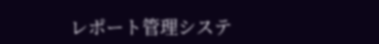レポート管理システ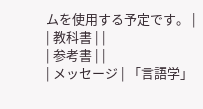ムを使用する予定です。 |
| 教科書 | |
| 参考書 | |
| メッセージ | 「言語学」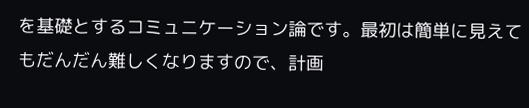を基礎とするコミュニケーション論です。最初は簡単に見えてもだんだん難しくなりますので、計画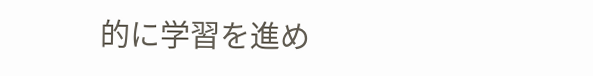的に学習を進め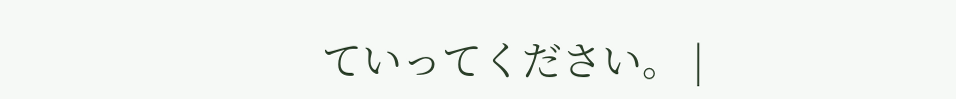ていってください。 |